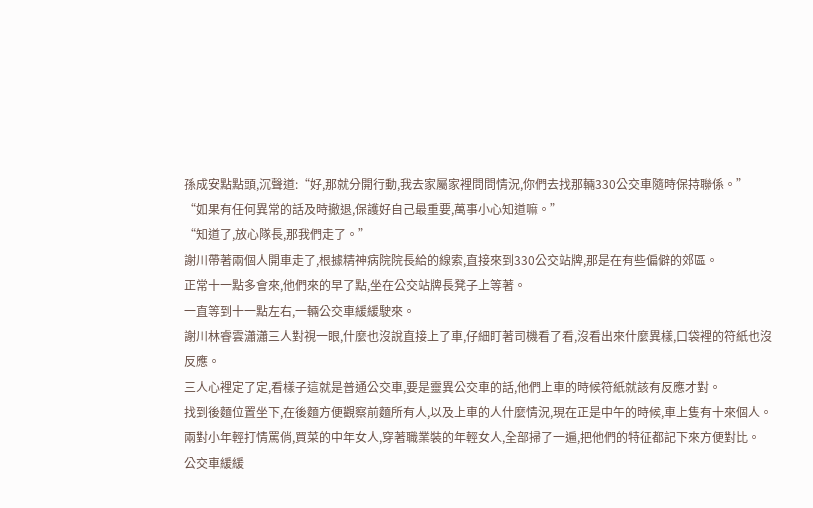孫成安點點頭,沉聲道:“好,那就分開行動,我去家屬家裡問問情況,你們去找那輛330公交車隨時保持聯係。”
“如果有任何異常的話及時撤退,保護好自己最重要,萬事小心知道嘛。”
“知道了,放心隊長,那我們走了。”
謝川帶著兩個人開車走了,根據精神病院院長給的線索,直接來到330公交站牌,那是在有些偏僻的郊區。
正常十一點多會來,他們來的早了點,坐在公交站牌長凳子上等著。
一直等到十一點左右,一輛公交車緩緩駛來。
謝川林睿雲瀟瀟三人對視一眼,什麼也沒說直接上了車,仔細盯著司機看了看,沒看出來什麼異樣,口袋裡的符紙也沒反應。
三人心裡定了定,看樣子這就是普通公交車,要是靈異公交車的話,他們上車的時候符紙就該有反應才對。
找到後麵位置坐下,在後麵方便觀察前麵所有人,以及上車的人什麼情況,現在正是中午的時候,車上隻有十來個人。
兩對小年輕打情罵俏,買菜的中年女人,穿著職業裝的年輕女人,全部掃了一遍,把他們的特征都記下來方便對比。
公交車緩緩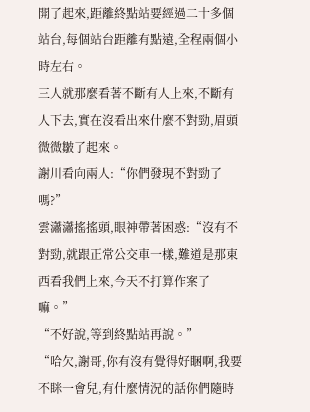開了起來,距離終點站要經過二十多個站台,每個站台距離有點遠,全程兩個小時左右。
三人就那麼看著不斷有人上來,不斷有人下去,實在沒看出來什麼不對勁,眉頭微微皺了起來。
謝川看向兩人:“你們發現不對勁了嗎?”
雲瀟瀟搖搖頭,眼神帶著困惑:“沒有不對勁,就跟正常公交車一樣,難道是那東西看我們上來,今天不打算作案了嘛。”
“不好說,等到終點站再說。”
“哈欠,謝哥,你有沒有覺得好睏啊,我要不眯一會兒,有什麼情況的話你們隨時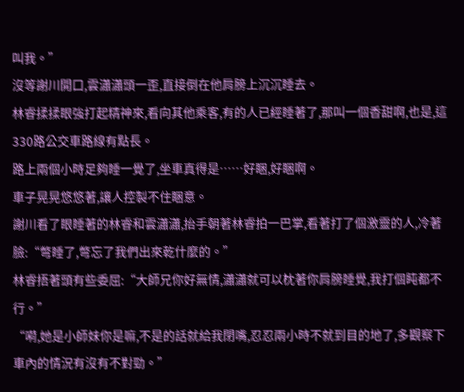叫我。”
沒等謝川開口,雲瀟瀟頭一歪,直接倒在他肩膀上沉沉睡去。
林睿揉揉眼強打起精神來,看向其他乘客,有的人已經睡著了,那叫一個香甜啊,也是,這330路公交車路線有點長。
路上兩個小時足夠睡一覺了,坐車真得是……好睏,好睏啊。
車子晃晃悠悠著,讓人控製不住睏意。
謝川看了眼睡著的林睿和雲瀟瀟,抬手朝著林睿拍一巴掌,看著打了個激靈的人,冷著臉:“彆睡了,彆忘了我們出來乾什麼的。”
林睿捂著頭有些委屈:“大師兄你好無情,瀟瀟就可以枕著你肩膀睡覺,我打個盹都不行。”
“嗬,她是小師妹你是嘛,不是的話就給我閉嘴,忍忍兩小時不就到目的地了,多觀察下車內的情況有沒有不對勁。”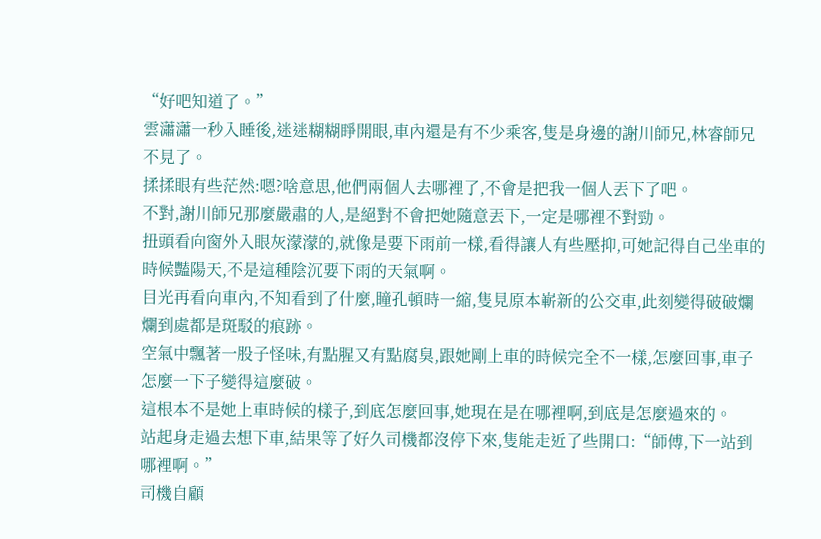“好吧知道了。”
雲瀟瀟一秒入睡後,迷迷糊糊睜開眼,車內還是有不少乘客,隻是身邊的謝川師兄,林睿師兄不見了。
揉揉眼有些茫然:嗯?啥意思,他們兩個人去哪裡了,不會是把我一個人丟下了吧。
不對,謝川師兄那麼嚴肅的人,是絕對不會把她隨意丟下,一定是哪裡不對勁。
扭頭看向窗外入眼灰濛濛的,就像是要下雨前一樣,看得讓人有些壓抑,可她記得自己坐車的時候豔陽天,不是這種陰沉要下雨的天氣啊。
目光再看向車內,不知看到了什麼,瞳孔頓時一縮,隻見原本嶄新的公交車,此刻變得破破爛爛到處都是斑駁的痕跡。
空氣中飄著一股子怪味,有點腥又有點腐臭,跟她剛上車的時候完全不一樣,怎麼回事,車子怎麼一下子變得這麼破。
這根本不是她上車時候的樣子,到底怎麼回事,她現在是在哪裡啊,到底是怎麼過來的。
站起身走過去想下車,結果等了好久司機都沒停下來,隻能走近了些開口:“師傅,下一站到哪裡啊。”
司機自顧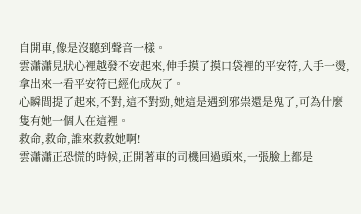自開車,像是沒聽到聲音一樣。
雲瀟瀟見狀心裡越發不安起來,伸手摸了摸口袋裡的平安符,入手一燙,拿出來一看平安符已經化成灰了。
心瞬間提了起來,不對,這不對勁,她這是遇到邪祟還是鬼了,可為什麼隻有她一個人在這裡。
救命,救命,誰來救救她啊!
雲瀟瀟正恐慌的時候,正開著車的司機回過頭來,一張臉上都是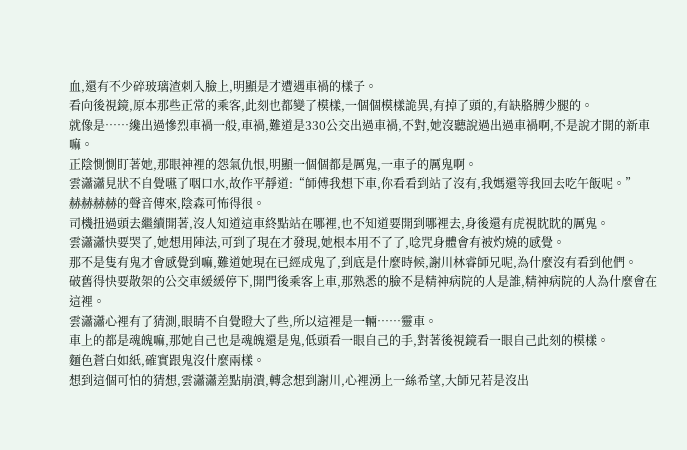血,還有不少碎玻璃渣刺入臉上,明顯是才遭遇車禍的樣子。
看向後視鏡,原本那些正常的乘客,此刻也都變了模樣,一個個模樣詭異,有掉了頭的,有缺胳膊少腿的。
就像是……纔出過慘烈車禍一般,車禍,難道是330公交出過車禍,不對,她沒聽說過出過車禍啊,不是說才開的新車嘛。
正陰惻惻盯著她,那眼神裡的怨氣仇恨,明顯一個個都是厲鬼,一車子的厲鬼啊。
雲瀟瀟見狀不自覺嚥了咽口水,故作平靜道:“師傅我想下車,你看看到站了沒有,我媽還等我回去吃午飯呢。”
赫赫赫赫的聲音傳來,陰森可怖得很。
司機扭過頭去繼續開著,沒人知道這車終點站在哪裡,也不知道要開到哪裡去,身後還有虎視眈眈的厲鬼。
雲瀟瀟快要哭了,她想用陣法,可到了現在才發現,她根本用不了了,唸咒身體會有被灼燒的感覺。
那不是隻有鬼才會感覺到嘛,難道她現在已經成鬼了,到底是什麼時候,謝川林睿師兄呢,為什麼沒有看到他們。
破舊得快要散架的公交車緩緩停下,開門後乘客上車,那熟悉的臉不是精神病院的人是誰,精神病院的人為什麼會在這裡。
雲瀟瀟心裡有了猜測,眼睛不自覺瞪大了些,所以這裡是一輛……靈車。
車上的都是魂魄嘛,那她自己也是魂魄還是鬼,低頭看一眼自己的手,對著後視鏡看一眼自己此刻的模樣。
麵色蒼白如紙,確實跟鬼沒什麼兩樣。
想到這個可怕的猜想,雲瀟瀟差點崩潰,轉念想到謝川,心裡湧上一絲希望,大師兄若是沒出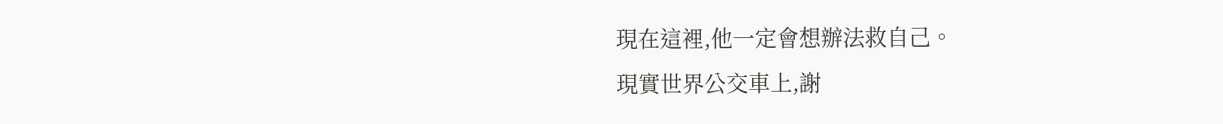現在這裡,他一定會想辦法救自己。
現實世界公交車上,謝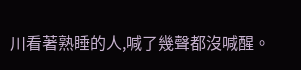川看著熟睡的人,喊了幾聲都沒喊醒。